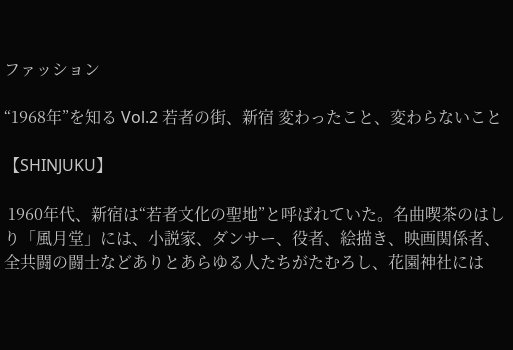ファッション

“1968年”を知る Vol.2 若者の街、新宿 変わったこと、変わらないこと

【SHINJUKU】

 1960年代、新宿は“若者文化の聖地”と呼ばれていた。名曲喫茶のはしり「風月堂」には、小説家、ダンサー、役者、絵描き、映画関係者、全共闘の闘士などありとあらゆる人たちがたむろし、花園神社には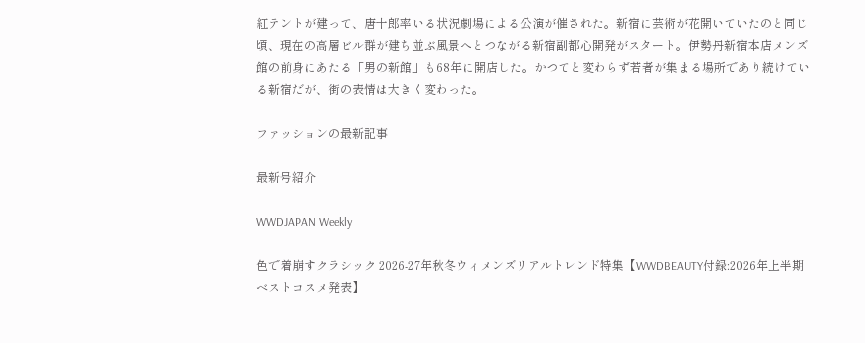紅テントが建って、唐十郎率いる状況劇場による公演が催された。新宿に芸術が花開いていたのと同じ頃、現在の高層ビル群が建ち並ぶ風景へとつながる新宿副都心開発がスタート。伊勢丹新宿本店メンズ館の前身にあたる「男の新館」も68年に開店した。かつてと変わらず若者が集まる場所であり続けている新宿だが、街の表情は大きく変わった。

ファッションの最新記事

最新号紹介

WWDJAPAN Weekly

色で着崩すクラシック 2026-27年秋冬ウィメンズリアルトレンド特集【WWDBEAUTY付録:2026年上半期ベストコスメ発表】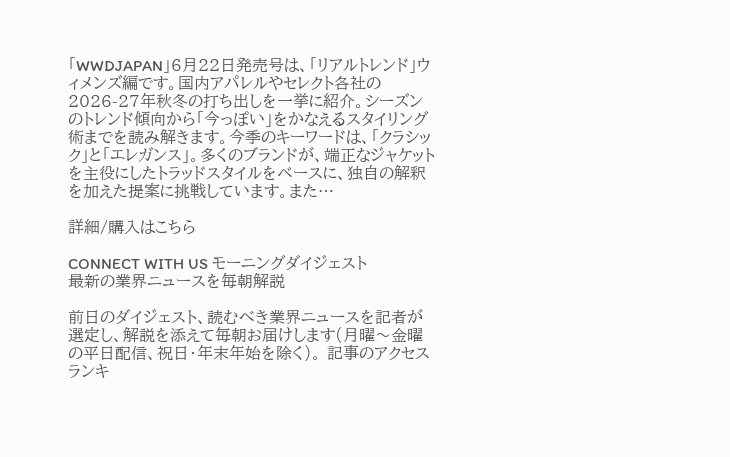「WWDJAPAN」6月22日発売号は、「リアルトレンド」ウィメンズ編です。国内アパレルやセレクト各社の2026-27年秋冬の打ち出しを一挙に紹介。シーズンのトレンド傾向から「今っぽい」をかなえるスタイリング術までを読み解きます。今季のキーワードは、「クラシック」と「エレガンス」。多くのブランドが、端正なジャケットを主役にしたトラッドスタイルをベースに、独自の解釈を加えた提案に挑戦しています。また…

詳細/購入はこちら

CONNECT WITH US モーニングダイジェスト
最新の業界ニュースを毎朝解説

前日のダイジェスト、読むべき業界ニュースを記者が選定し、解説を添えて毎朝お届けします(月曜〜金曜の平日配信、祝日・年末年始を除く)。 記事のアクセスランキ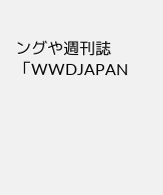ングや週刊誌「WWDJAPAN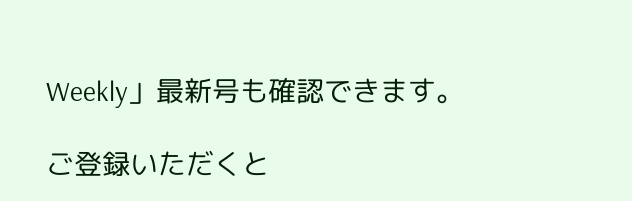Weekly」最新号も確認できます。

ご登録いただくと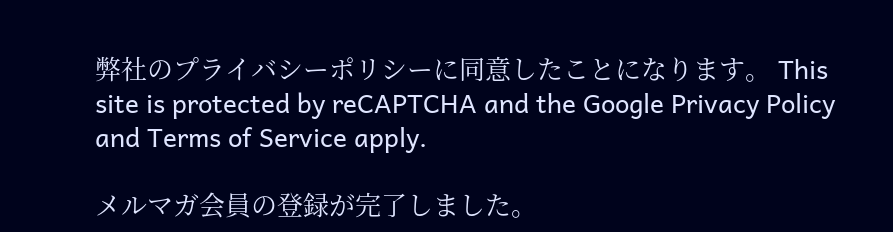弊社のプライバシーポリシーに同意したことになります。 This site is protected by reCAPTCHA and the Google Privacy Policy and Terms of Service apply.

メルマガ会員の登録が完了しました。